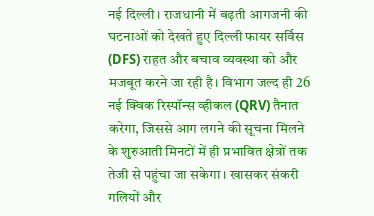नई दिल्ली। राजधानी में बढ़ती आगजनी की घटनाओं को देखते हुए दिल्ली फायर सर्विस (DFS) राहत और बचाव व्यवस्था को और मजबूत करने जा रही है। विभाग जल्द ही 26 नई क्विक रिस्पॉन्स व्हीकल (QRV) तैनात करेगा, जिससे आग लगने की सूचना मिलने के शुरुआती मिनटों में ही प्रभावित क्षेत्रों तक तेजी से पहुंचा जा सकेगा। खासकर संकरी गलियों और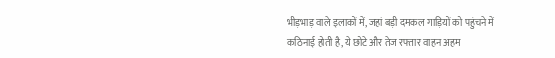भीड़भाड़ वाले इलाकों में, जहां बड़ी दमकल गाड़ियों को पहुंचने में कठिनाई होती है, ये छोटे और तेज रफ्तार वाहन अहम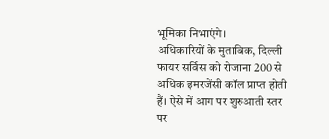भूमिका निभाएंगे।
अधिकारियों के मुताबिक, दिल्ली फायर सर्विस को रोजाना 200 से अधिक इमरजेंसी कॉल प्राप्त होती हैं। ऐसे में आग पर शुरुआती स्तर पर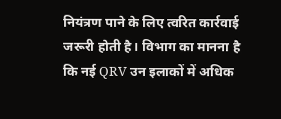नियंत्रण पाने के लिए त्वरित कार्रवाई जरूरी होती है। विभाग का मानना है कि नई QRV उन इलाकों में अधिक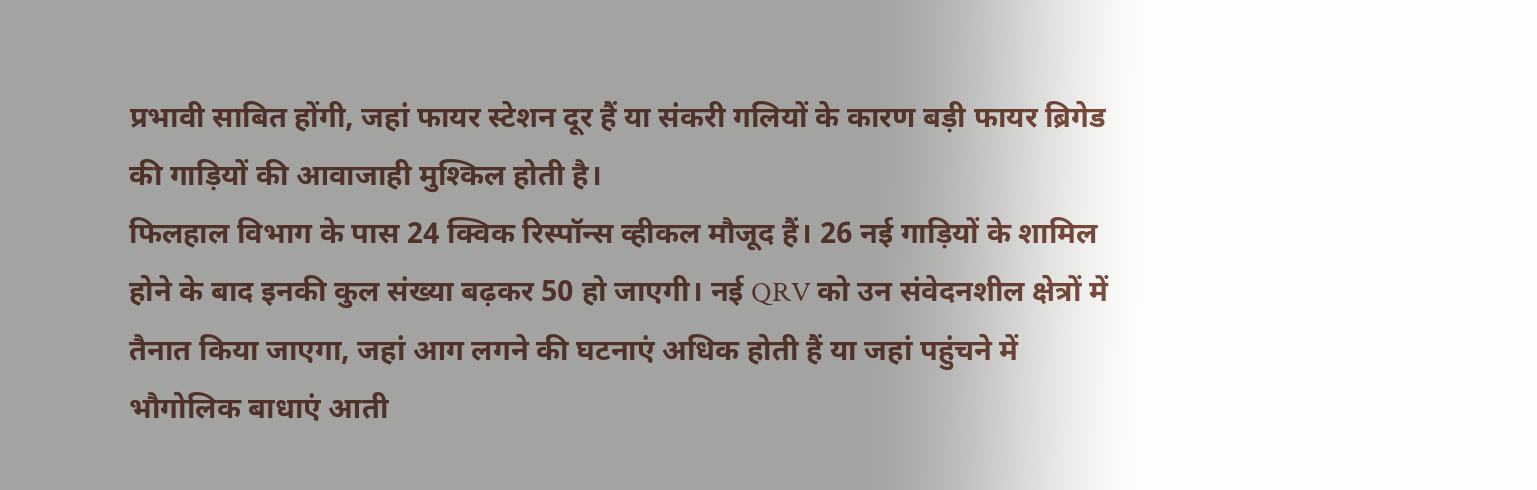प्रभावी साबित होंगी, जहां फायर स्टेशन दूर हैं या संकरी गलियों के कारण बड़ी फायर ब्रिगेड की गाड़ियों की आवाजाही मुश्किल होती है।
फिलहाल विभाग के पास 24 क्विक रिस्पॉन्स व्हीकल मौजूद हैं। 26 नई गाड़ियों के शामिल होने के बाद इनकी कुल संख्या बढ़कर 50 हो जाएगी। नई QRV को उन संवेदनशील क्षेत्रों में तैनात किया जाएगा, जहां आग लगने की घटनाएं अधिक होती हैं या जहां पहुंचने में भौगोलिक बाधाएं आती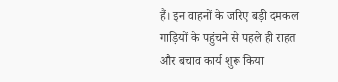हैं। इन वाहनों के जरिए बड़ी दमकल गाड़ियों के पहुंचने से पहले ही राहत और बचाव कार्य शुरू किया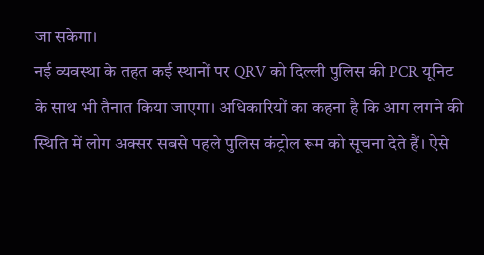जा सकेगा।
नई व्यवस्था के तहत कई स्थानों पर QRV को दिल्ली पुलिस की PCR यूनिट के साथ भी तैनात किया जाएगा। अधिकारियों का कहना है कि आग लगने की स्थिति में लोग अक्सर सबसे पहले पुलिस कंट्रोल रूम को सूचना देते हैं। ऐसे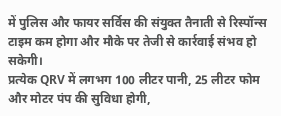में पुलिस और फायर सर्विस की संयुक्त तैनाती से रिस्पॉन्स टाइम कम होगा और मौके पर तेजी से कार्रवाई संभव हो सकेगी।
प्रत्येक QRV में लगभग 100 लीटर पानी, 25 लीटर फोम और मोटर पंप की सुविधा होगी,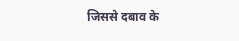जिससे दबाव के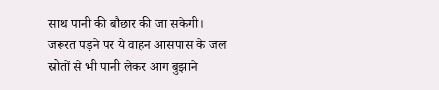साथ पानी की बौछार की जा सकेगी। जरूरत पड़ने पर ये वाहन आसपास के जल स्रोतों से भी पानी लेकर आग बुझाने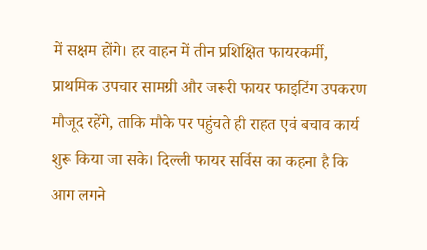में सक्षम होंगे। हर वाहन में तीन प्रशिक्षित फायरकर्मी, प्राथमिक उपचार सामग्री और जरूरी फायर फाइटिंग उपकरण मौजूद रहेंगे, ताकि मौके पर पहुंचते ही राहत एवं बचाव कार्य शुरू किया जा सके। दिल्ली फायर सर्विस का कहना है कि आग लगने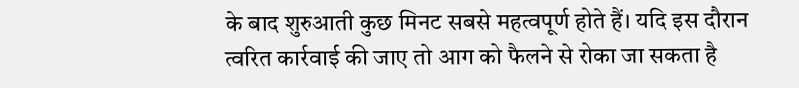के बाद शुरुआती कुछ मिनट सबसे महत्वपूर्ण होते हैं। यदि इस दौरान त्वरित कार्रवाई की जाए तो आग को फैलने से रोका जा सकता है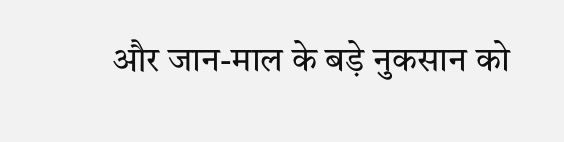और जान-माल के बड़े नुकसान को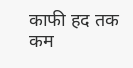काफी हद तक कम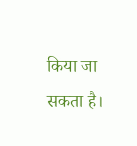किया जा सकता है।